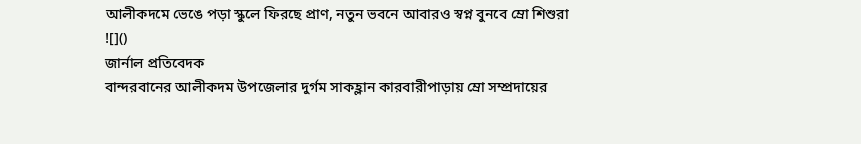আলীকদমে ভেঙে পড়া স্কুলে ফিরছে প্রাণ, নতুন ভবনে আবারও স্বপ্ন বুনবে ম্রো শিশুরা
![]()
জার্নাল প্রতিবেদক
বান্দরবানের আলীকদম উপজেলার দুর্গম সাকহ্লান কারবারীপাড়ায় ম্রো সম্প্রদায়ের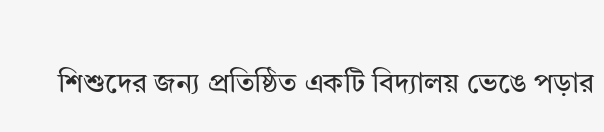শিশুদের জন্য প্রতিষ্ঠিত একটি বিদ্যালয় ভেঙে পড়ার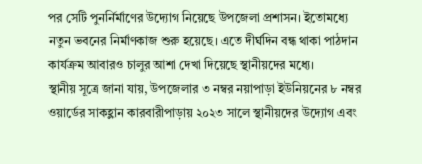পর সেটি পুনর্নির্মাণের উদ্যোগ নিয়েছে উপজেলা প্রশাসন। ইতোমধ্যে নতুন ভবনের নির্মাণকাজ শুরু হয়েছে। এতে দীর্ঘদিন বন্ধ থাকা পাঠদান কার্যক্রম আবারও চালুর আশা দেখা দিয়েছে স্থানীয়দের মধ্যে।
স্থানীয় সূত্রে জানা যায়, উপজেলার ৩ নম্বর নয়াপাড়া ইউনিয়নের ৮ নম্বর ওয়ার্ডের সাকহ্লান কারবারীপাড়ায় ২০২৩ সালে স্থানীয়দের উদ্যোগ এবং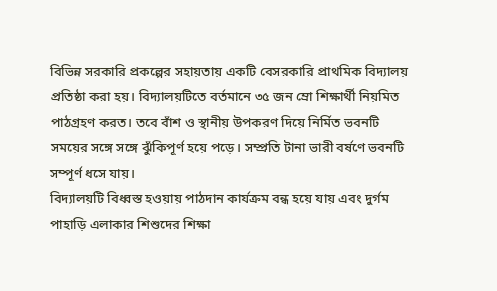বিভিন্ন সরকারি প্রকল্পের সহায়তায় একটি বেসরকারি প্রাথমিক বিদ্যালয় প্রতিষ্ঠা করা হয়। বিদ্যালয়টিতে বর্তমানে ৩৫ জন ম্রো শিক্ষার্থী নিয়মিত পাঠগ্রহণ করত। তবে বাঁশ ও স্থানীয় উপকরণ দিয়ে নির্মিত ভবনটি সময়ের সঙ্গে সঙ্গে ঝুঁকিপূর্ণ হয়ে পড়ে। সম্প্রতি টানা ভারী বর্ষণে ভবনটি সম্পূর্ণ ধসে যায়।
বিদ্যালয়টি বিধ্বস্ত হওয়ায় পাঠদান কার্যক্রম বন্ধ হয়ে যায় এবং দুর্গম পাহাড়ি এলাকার শিশুদের শিক্ষা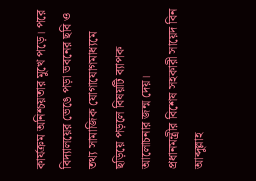কার্যক্রম অনিশ্চয়তার মুখে পড়ে। পরে বিদ্যালয়ের ভেঙে পড়া ভবনের ছবি ও তথ্য সামাজিক যোগাযোগমাধ্যমে ছড়িয়ে পড়লে বিষয়টি ব্যাপক আলোচনার জন্ম দেয়।
প্রধানমন্ত্রীর বিশেষ সহকারী সায়েদ বিন আব্দুল্লাহ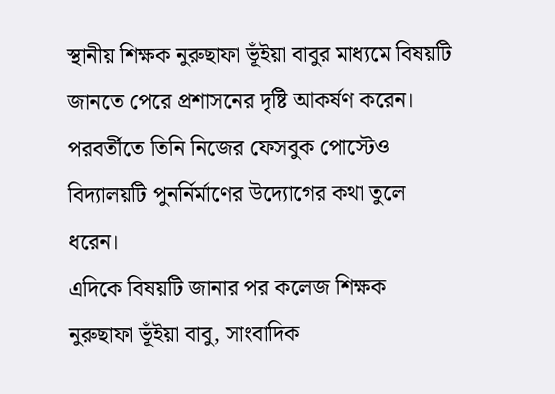স্থানীয় শিক্ষক নুরুছাফা ভূঁইয়া বাবুর মাধ্যমে বিষয়টি জানতে পেরে প্রশাসনের দৃষ্টি আকর্ষণ করেন। পরবর্তীতে তিনি নিজের ফেসবুক পোস্টেও বিদ্যালয়টি পুনর্নির্মাণের উদ্যোগের কথা তুলে ধরেন।
এদিকে বিষয়টি জানার পর কলেজ শিক্ষক নুরুছাফা ভূঁইয়া বাবু, সাংবাদিক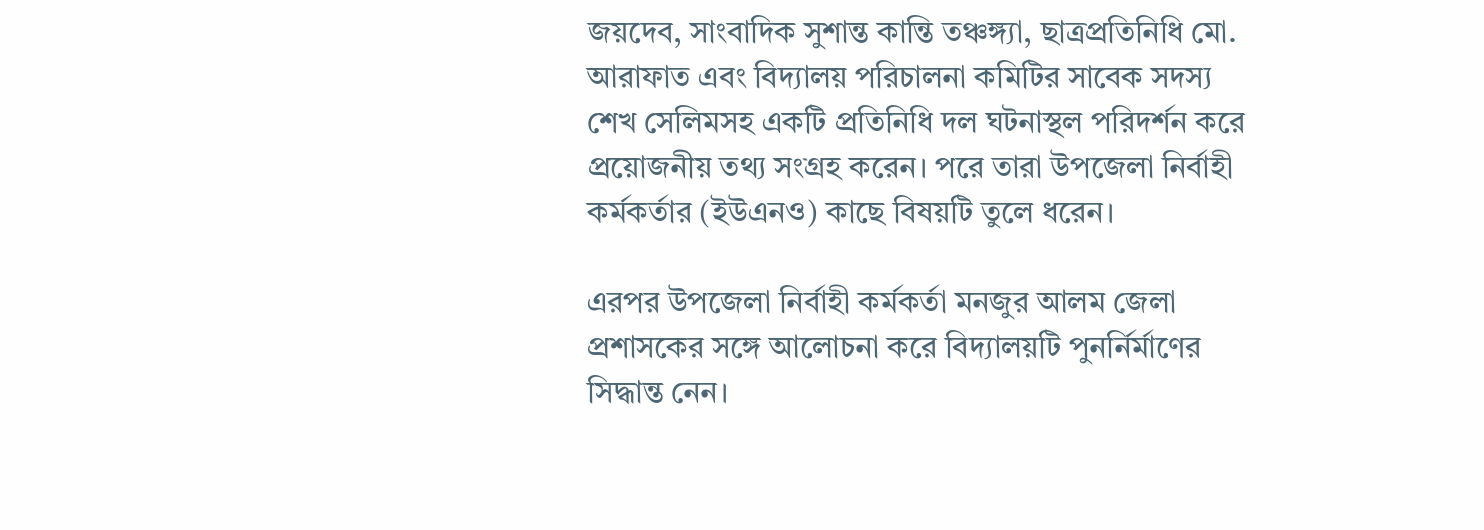জয়দেব, সাংবাদিক সুশান্ত কান্তি তঞ্চঙ্গ্যা, ছাত্রপ্রতিনিধি মো. আরাফাত এবং বিদ্যালয় পরিচালনা কমিটির সাবেক সদস্য শেখ সেলিমসহ একটি প্রতিনিধি দল ঘটনাস্থল পরিদর্শন করে প্রয়োজনীয় তথ্য সংগ্রহ করেন। পরে তারা উপজেলা নির্বাহী কর্মকর্তার (ইউএনও) কাছে বিষয়টি তুলে ধরেন।

এরপর উপজেলা নির্বাহী কর্মকর্তা মনজুর আলম জেলা প্রশাসকের সঙ্গে আলোচনা করে বিদ্যালয়টি পুনর্নির্মাণের সিদ্ধান্ত নেন।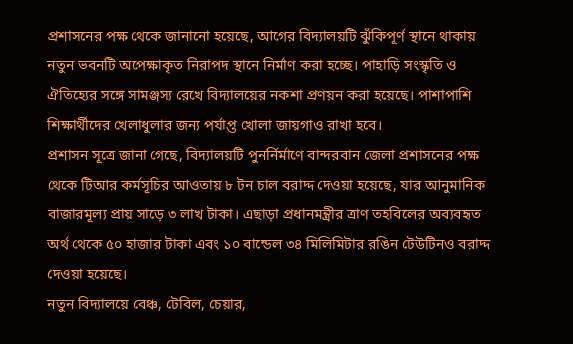প্রশাসনের পক্ষ থেকে জানানো হয়েছে, আগের বিদ্যালয়টি ঝুঁকিপূর্ণ স্থানে থাকায় নতুন ভবনটি অপেক্ষাকৃত নিরাপদ স্থানে নির্মাণ করা হচ্ছে। পাহাড়ি সংস্কৃতি ও ঐতিহ্যের সঙ্গে সামঞ্জস্য রেখে বিদ্যালয়ের নকশা প্রণয়ন করা হয়েছে। পাশাপাশি শিক্ষার্থীদের খেলাধুলার জন্য পর্যাপ্ত খোলা জায়গাও রাখা হবে।
প্রশাসন সূত্রে জানা গেছে, বিদ্যালয়টি পুনর্নির্মাণে বান্দরবান জেলা প্রশাসনের পক্ষ থেকে টিআর কর্মসূচির আওতায় ৮ টন চাল বরাদ্দ দেওয়া হয়েছে, যার আনুমানিক বাজারমূল্য প্রায় সাড়ে ৩ লাখ টাকা। এছাড়া প্রধানমন্ত্রীর ত্রাণ তহবিলের অব্যবহৃত অর্থ থেকে ৫০ হাজার টাকা এবং ১০ বান্ডেল ৩৪ মিলিমিটার রঙিন টেউটিনও বরাদ্দ দেওয়া হয়েছে।
নতুন বিদ্যালয়ে বেঞ্চ, টেবিল, চেয়ার,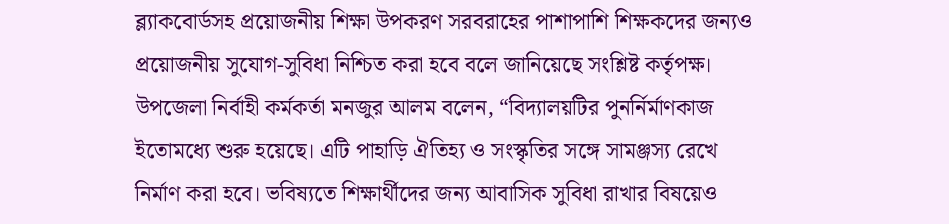ব্ল্যাকবোর্ডসহ প্রয়োজনীয় শিক্ষা উপকরণ সরবরাহের পাশাপাশি শিক্ষকদের জন্যও প্রয়োজনীয় সুযোগ-সুবিধা নিশ্চিত করা হবে বলে জানিয়েছে সংশ্লিষ্ট কর্তৃপক্ষ।
উপজেলা নির্বাহী কর্মকর্তা মনজুর আলম বলেন, “বিদ্যালয়টির পুনর্নির্মাণকাজ ইতোমধ্যে শুরু হয়েছে। এটি পাহাড়ি ঐতিহ্য ও সংস্কৃতির সঙ্গে সামঞ্জস্য রেখে নির্মাণ করা হবে। ভবিষ্যতে শিক্ষার্থীদের জন্য আবাসিক সুবিধা রাখার বিষয়েও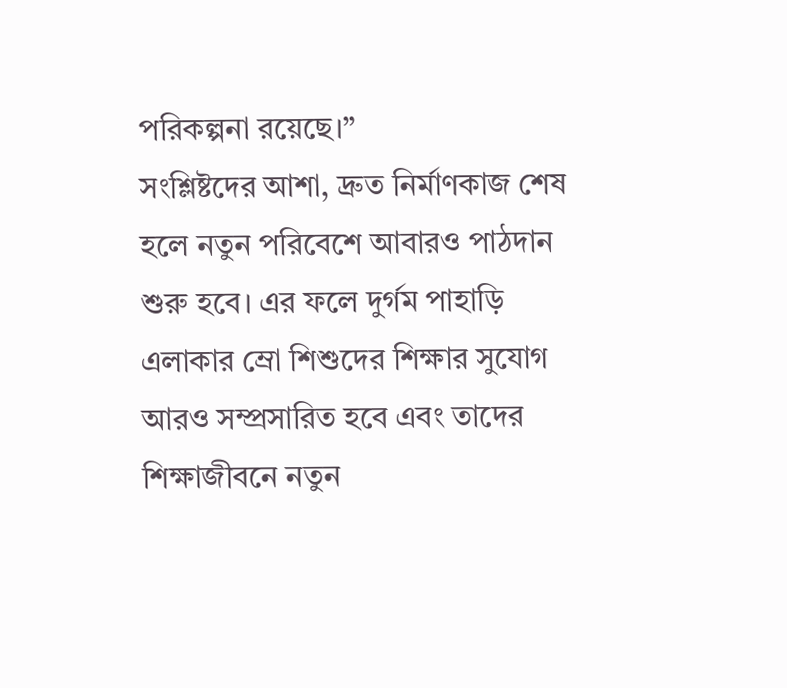পরিকল্পনা রয়েছে।”
সংশ্লিষ্টদের আশা, দ্রুত নির্মাণকাজ শেষ হলে নতুন পরিবেশে আবারও পাঠদান শুরু হবে। এর ফলে দুর্গম পাহাড়ি এলাকার ম্রো শিশুদের শিক্ষার সুযোগ আরও সম্প্রসারিত হবে এবং তাদের শিক্ষাজীবনে নতুন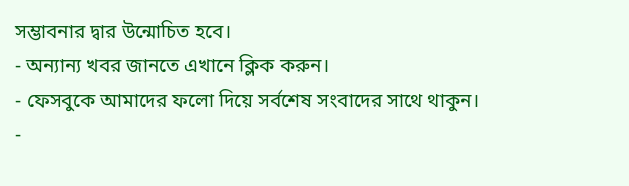সম্ভাবনার দ্বার উন্মোচিত হবে।
- অন্যান্য খবর জানতে এখানে ক্লিক করুন।
- ফেসবুকে আমাদের ফলো দিয়ে সর্বশেষ সংবাদের সাথে থাকুন।
-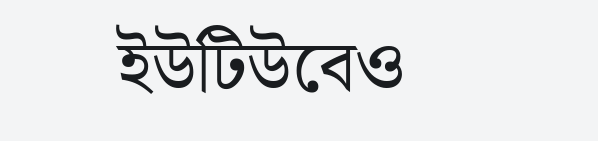ইউটিউবেও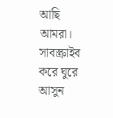আছি আমরা। সাবস্ক্রাইব করে ঘুরে আসুন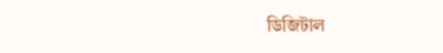ডিজিটাল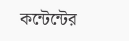কন্টেন্টের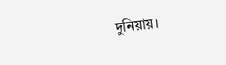দুনিয়ায়।